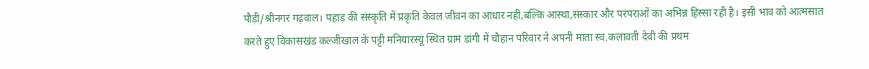पौड़ी/श्रीनगर गढ़वाल। पहाड़ की संस्कृति में प्रकृति केवल जीवन का आधार नहीं,बल्कि आस्था,संस्कार और परंपराओं का अभिन्न हिस्सा रही है। इसी भाव को आत्मसात करते हुए विकासखंड कल्जीखाल के पट्टी मनियारस्यूं स्थित ग्राम डांगी में चौहान परिवार ने अपनी माता स्व.कलावती देवी की प्रथम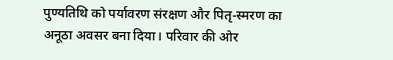पुण्यतिथि को पर्यावरण संरक्षण और पितृ-स्मरण का अनूठा अवसर बना दिया। परिवार की ओर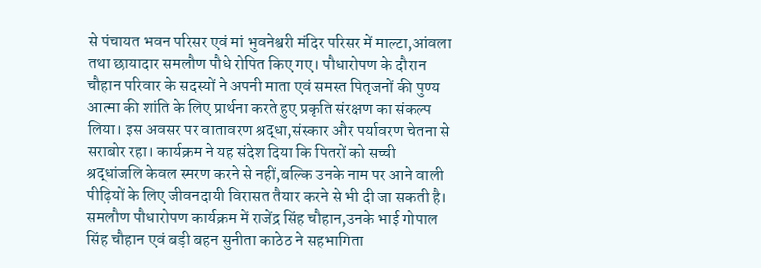से पंचायत भवन परिसर एवं मां भुवनेश्वरी मंदिर परिसर में माल्टा,आंवला तथा छायादार समलौण पौधे रोपित किए गए। पौधारोपण के दौरान चौहान परिवार के सदस्यों ने अपनी माता एवं समस्त पितृजनों की पुण्य आत्मा की शांति के लिए प्रार्थना करते हुए प्रकृति संरक्षण का संकल्प लिया। इस अवसर पर वातावरण श्रद्धा,संस्कार और पर्यावरण चेतना से सराबोर रहा। कार्यक्रम ने यह संदेश दिया कि पितरों को सच्ची श्रद्धांजलि केवल स्मरण करने से नहीं,बल्कि उनके नाम पर आने वाली पीढ़ियों के लिए जीवनदायी विरासत तैयार करने से भी दी जा सकती है। समलौण पौधारोपण कार्यक्रम में राजेंद्र सिंह चौहान,उनके भाई गोपाल सिंह चौहान एवं बड़ी बहन सुनीता काठेठ ने सहभागिता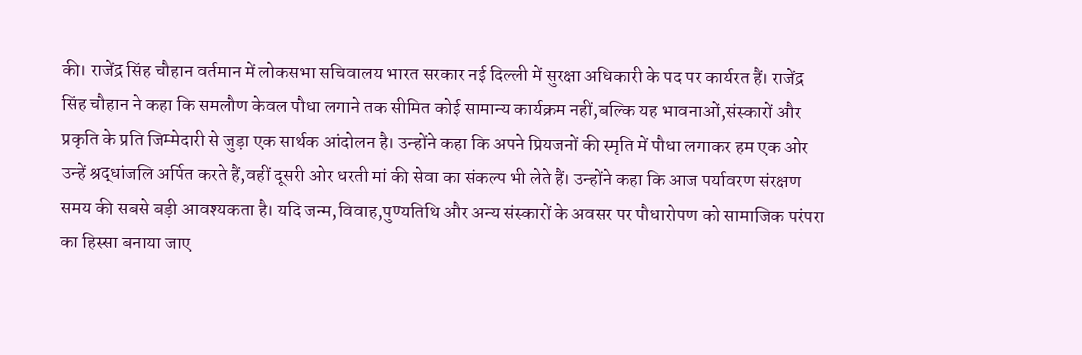की। राजेंद्र सिंह चौहान वर्तमान में लोकसभा सचिवालय भारत सरकार नई दिल्ली में सुरक्षा अधिकारी के पद पर कार्यरत हैं। राजेंद्र सिंह चौहान ने कहा कि समलौण केवल पौधा लगाने तक सीमित कोई सामान्य कार्यक्रम नहीं,बल्कि यह भावनाओं,संस्कारों और प्रकृति के प्रति जिम्मेदारी से जुड़ा एक सार्थक आंदोलन है। उन्होंने कहा कि अपने प्रियजनों की स्मृति में पौधा लगाकर हम एक ओर उन्हें श्रद्धांजलि अर्पित करते हैं,वहीं दूसरी ओर धरती मां की सेवा का संकल्प भी लेते हैं। उन्होंने कहा कि आज पर्यावरण संरक्षण समय की सबसे बड़ी आवश्यकता है। यदि जन्म,विवाह,पुण्यतिथि और अन्य संस्कारों के अवसर पर पौधारोपण को सामाजिक परंपरा का हिस्सा बनाया जाए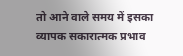तो आने वाले समय में इसका व्यापक सकारात्मक प्रभाव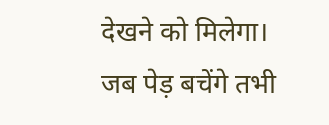देखने को मिलेगा। जब पेड़ बचेंगे तभी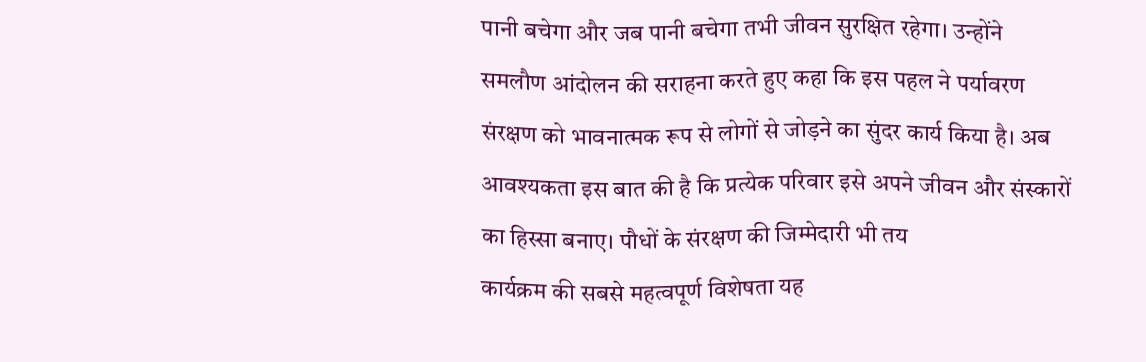पानी बचेगा और जब पानी बचेगा तभी जीवन सुरक्षित रहेगा। उन्होंने समलौण आंदोलन की सराहना करते हुए कहा कि इस पहल ने पर्यावरण संरक्षण को भावनात्मक रूप से लोगों से जोड़ने का सुंदर कार्य किया है। अब आवश्यकता इस बात की है कि प्रत्येक परिवार इसे अपने जीवन और संस्कारों का हिस्सा बनाए। पौधों के संरक्षण की जिम्मेदारी भी तय
कार्यक्रम की सबसे महत्वपूर्ण विशेषता यह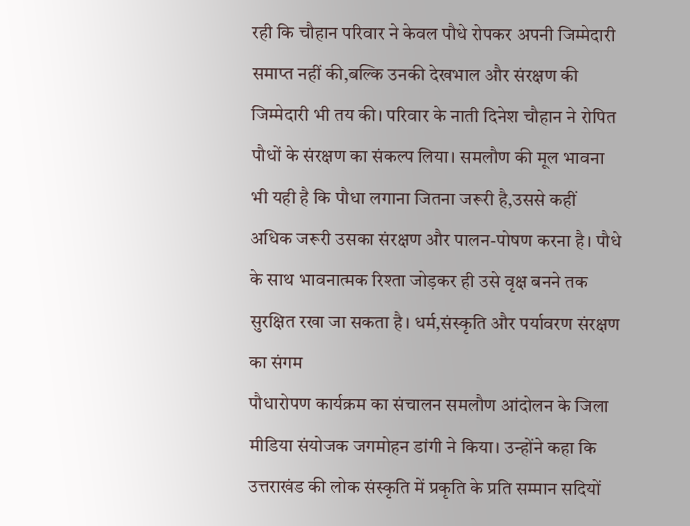रही कि चौहान परिवार ने केवल पौधे रोपकर अपनी जिम्मेदारी समाप्त नहीं की,बल्कि उनकी देखभाल और संरक्षण की जिम्मेदारी भी तय की। परिवार के नाती दिनेश चौहान ने रोपित पौधों के संरक्षण का संकल्प लिया। समलौण की मूल भावना भी यही है कि पौधा लगाना जितना जरूरी है,उससे कहीं अधिक जरूरी उसका संरक्षण और पालन-पोषण करना है। पौधे के साथ भावनात्मक रिश्ता जोड़कर ही उसे वृक्ष बनने तक सुरक्षित रखा जा सकता है। धर्म,संस्कृति और पर्यावरण संरक्षण का संगम
पौधारोपण कार्यक्रम का संचालन समलौण आंदोलन के जिला मीडिया संयोजक जगमोहन डांगी ने किया। उन्होंने कहा कि उत्तराखंड की लोक संस्कृति में प्रकृति के प्रति सम्मान सदियों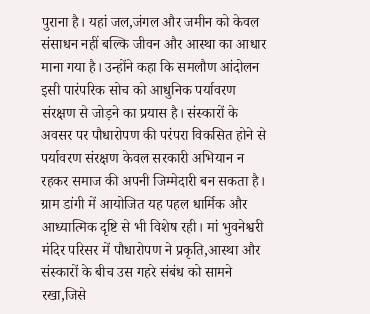पुराना है। यहां जल,जंगल और जमीन को केवल संसाधन नहीं बल्कि जीवन और आस्था का आधार माना गया है। उन्होंने कहा कि समलौण आंदोलन इसी पारंपरिक सोच को आधुनिक पर्यावरण संरक्षण से जोड़ने का प्रयास है। संस्कारों के अवसर पर पौधारोपण की परंपरा विकसित होने से पर्यावरण संरक्षण केवल सरकारी अभियान न रहकर समाज की अपनी जिम्मेदारी बन सकता है। ग्राम डांगी में आयोजित यह पहल धार्मिक और आध्यात्मिक दृष्टि से भी विशेष रही। मां भुवनेश्वरी मंदिर परिसर में पौधारोपण ने प्रकृति,आस्था और संस्कारों के बीच उस गहरे संबंध को सामने रखा,जिसे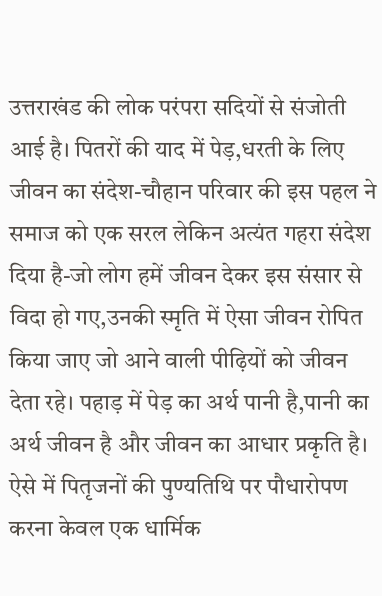उत्तराखंड की लोक परंपरा सदियों से संजोती आई है। पितरों की याद में पेड़,धरती के लिए जीवन का संदेश-चौहान परिवार की इस पहल ने समाज को एक सरल लेकिन अत्यंत गहरा संदेश दिया है-जो लोग हमें जीवन देकर इस संसार से विदा हो गए,उनकी स्मृति में ऐसा जीवन रोपित किया जाए जो आने वाली पीढ़ियों को जीवन देता रहे। पहाड़ में पेड़ का अर्थ पानी है,पानी का अर्थ जीवन है और जीवन का आधार प्रकृति है। ऐसे में पितृजनों की पुण्यतिथि पर पौधारोपण करना केवल एक धार्मिक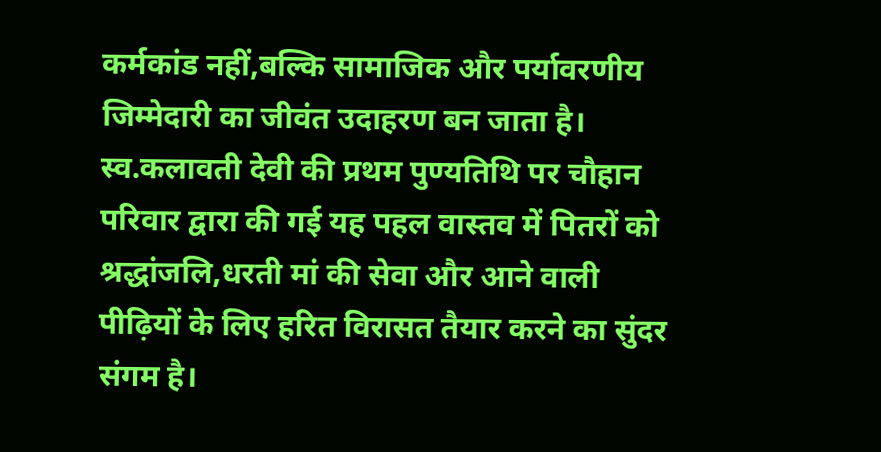कर्मकांड नहीं,बल्कि सामाजिक और पर्यावरणीय जिम्मेदारी का जीवंत उदाहरण बन जाता है। स्व.कलावती देवी की प्रथम पुण्यतिथि पर चौहान परिवार द्वारा की गई यह पहल वास्तव में पितरों को श्रद्धांजलि,धरती मां की सेवा और आने वाली पीढ़ियों के लिए हरित विरासत तैयार करने का सुंदर संगम है।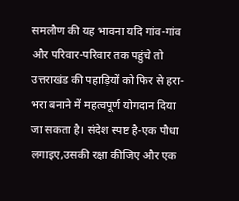समलौण की यह भावना यदि गांव-गांव और परिवार-परिवार तक पहुंचे तो उत्तराखंड की पहाड़ियों को फिर से हरा-भरा बनाने में महत्वपूर्ण योगदान दिया जा सकता है। संदेश स्पष्ट है-एक पौधा लगाइए,उसकी रक्षा कीजिए और एक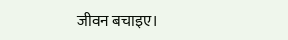जीवन बचाइए।